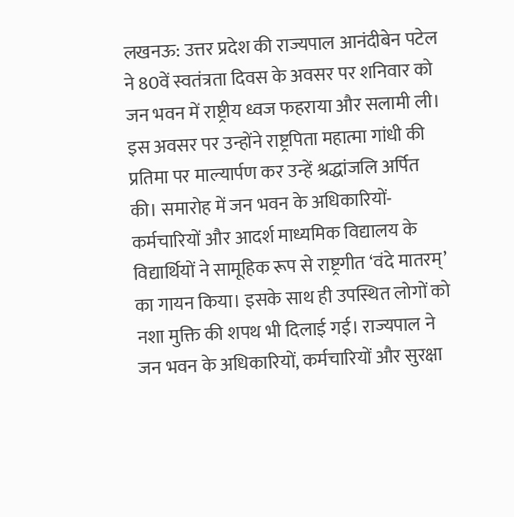लखनऊ: उत्तर प्रदेश की राज्यपाल आनंदीबेन पटेल ने 80वें स्वतंत्रता दिवस के अवसर पर शनिवार को जन भवन में राष्ट्रीय ध्वज फहराया और सलामी ली। इस अवसर पर उन्होंने राष्ट्रपिता महात्मा गांधी की प्रतिमा पर माल्यार्पण कर उन्हें श्रद्धांजलि अर्पित की। समारोह में जन भवन के अधिकारियों-कर्मचारियों और आदर्श माध्यमिक विद्यालय के विद्यार्थियों ने सामूहिक रूप से राष्ट्रगीत ‘वंदे मातरम्’ का गायन किया। इसके साथ ही उपस्थित लोगों को नशा मुक्ति की शपथ भी दिलाई गई। राज्यपाल ने जन भवन के अधिकारियों, कर्मचारियों और सुरक्षा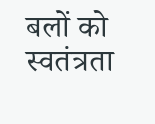बलों को स्वतंत्रता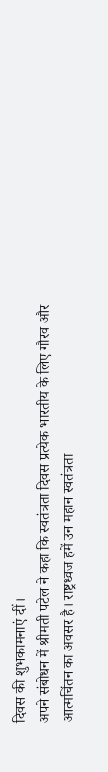दिवस की शुभकामनाएं दीं।
अपने संबोधन में श्रीमती पटेल ने कहा कि स्वतंत्रता दिवस प्रत्येक भारतीय के लिए गौरव और आत्मचिंतन का अवसर है। राष्ट्रध्वज हमें उन महान स्वतंत्रता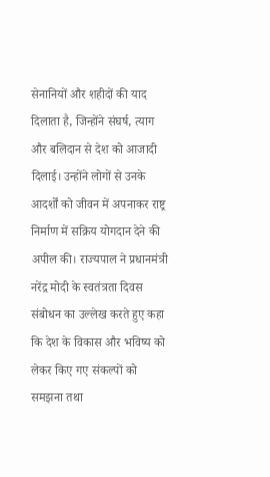सेनानियों और शहीदों की याद दिलाता है, जिन्होंने संघर्ष, त्याग और बलिदान से देश को आजादी दिलाई। उन्होंने लोगों से उनके आदर्शों को जीवन में अपनाकर राष्ट्र निर्माण में सक्रिय योगदान देने की अपील की। राज्यपाल ने प्रधानमंत्री नरेंद्र मोदी के स्वतंत्रता दिवस संबोधन का उल्लेख करते हुए कहा कि देश के विकास और भविष्य को लेकर किए गए संकल्पों को समझना तथा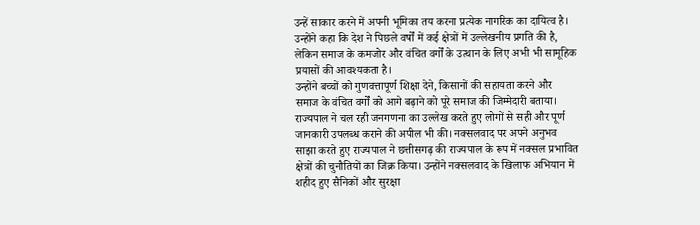उन्हें साकार करने में अपनी भूमिका तय करना प्रत्येक नागरिक का दायित्व है। उन्होंने कहा कि देश ने पिछले वर्षों में कई क्षेत्रों में उल्लेखनीय प्रगति की है, लेकिन समाज के कमजोर और वंचित वर्गों के उत्थान के लिए अभी भी सामूहिक प्रयासों की आवश्यकता है।
उन्होंने बच्चों को गुणवत्तापूर्ण शिक्षा देने, किसानों की सहायता करने और समाज के वंचित वर्गों को आगे बढ़ाने को पूरे समाज की जिम्मेदारी बताया। राज्यपाल ने चल रही जनगणना का उल्लेख करते हुए लोगों से सही और पूर्ण जानकारी उपलब्ध कराने की अपील भी की। नक्सलवाद पर अपने अनुभव साझा करते हुए राज्यपाल ने छत्तीसगढ़ की राज्यपाल के रूप में नक्सल प्रभावित क्षेत्रों की चुनौतियों का जिक्र किया। उन्होंने नक्सलवाद के खिलाफ अभियान में शहीद हुए सैनिकों और सुरक्षा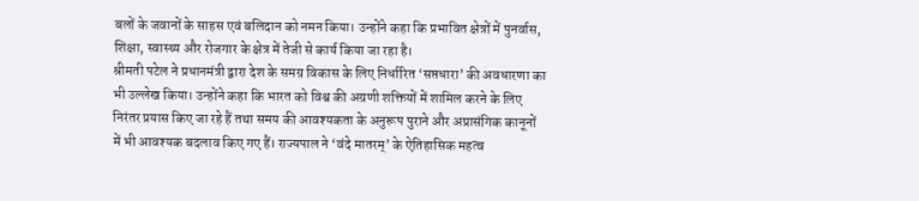बलों के जवानों के साहस एवं बलिदान को नमन किया। उन्होंने कहा कि प्रभावित क्षेत्रों में पुनर्वास, शिक्षा, स्वास्थ्य और रोजगार के क्षेत्र में तेजी से कार्य किया जा रहा है।
श्रीमती पटेल ने प्रधानमंत्री द्वारा देश के समग्र विकास के लिए निर्धारित ‘सप्तधारा’ की अवधारणा का भी उल्लेख किया। उन्होंने कहा कि भारत को विश्व की अग्रणी शक्तियों में शामिल करने के लिए निरंतर प्रयास किए जा रहे हैं तथा समय की आवश्यकता के अनुरूप पुराने और अप्रासंगिक कानूनों में भी आवश्यक बदलाव किए गए हैं। राज्यपाल ने ‘वंदे मातरम्’ के ऐतिहासिक महत्व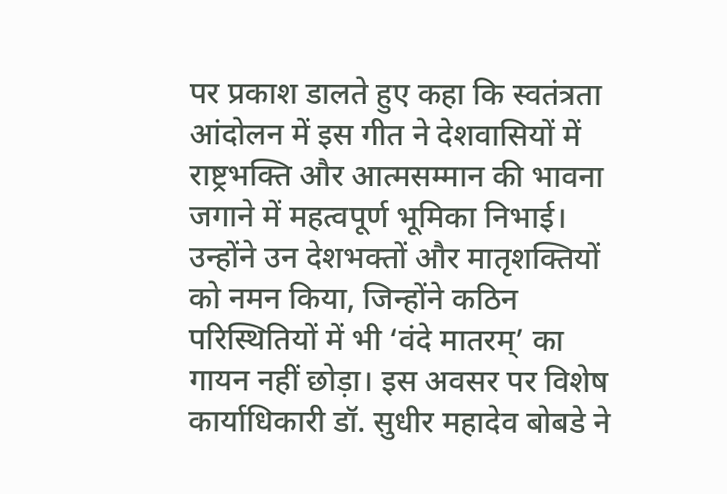पर प्रकाश डालते हुए कहा कि स्वतंत्रता आंदोलन में इस गीत ने देशवासियों में राष्ट्रभक्ति और आत्मसम्मान की भावना जगाने में महत्वपूर्ण भूमिका निभाई। उन्होंने उन देशभक्तों और मातृशक्तियों को नमन किया, जिन्होंने कठिन परिस्थितियों में भी ‘वंदे मातरम्’ का गायन नहीं छोड़ा। इस अवसर पर विशेष कार्याधिकारी डॉ. सुधीर महादेव बोबडे ने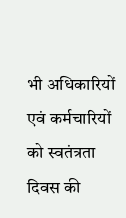भी अधिकारियों एवं कर्मचारियों को स्वतंत्रता दिवस की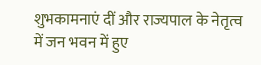शुभकामनाएं दीं और राज्यपाल के नेतृत्व में जन भवन में हुए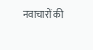नवाचारों की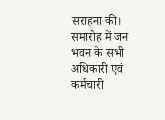सराहना की। समारोह में जन भवन के सभी अधिकारी एवं कर्मचारी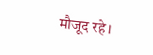मौजूद रहे।